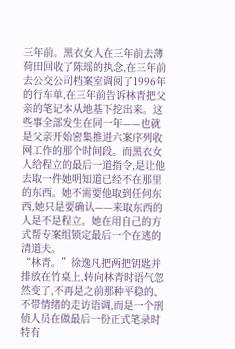三年前。黑衣女人在三年前去薄荷田回收了陈瑶的执念,在三年前去公交公司档案室调阅了1996年的行车单,在三年前告诉林青把父亲的笔记本从地基下挖出来。这些事全部发生在同一年——也就是父亲开始密集推进六案序列收网工作的那个时间段。而黑衣女人给程立的最后一道指令,是让他去取一件她明知道已经不在那里的东西。她不需要他取到任何东西,她只是要确认——来取东西的人是不是程立。她在用自己的方式帮专案组锁定最后一个在逃的清道夫。
“林青。”徐逸凡把两把钥匙并排放在竹桌上,转向林青时语气忽然变了,不再是之前那种平稳的、不带情绪的走访语调,而是一个刑侦人员在做最后一份正式笔录时特有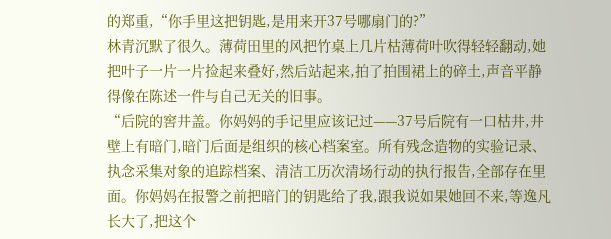的郑重,“你手里这把钥匙,是用来开37号哪扇门的?”
林青沉默了很久。薄荷田里的风把竹桌上几片枯薄荷叶吹得轻轻翻动,她把叶子一片一片捡起来叠好,然后站起来,拍了拍围裙上的碎土,声音平静得像在陈述一件与自己无关的旧事。
“后院的窖井盖。你妈妈的手记里应该记过——37号后院有一口枯井,井壁上有暗门,暗门后面是组织的核心档案室。所有残念造物的实验记录、执念采集对象的追踪档案、清洁工历次清场行动的执行报告,全部存在里面。你妈妈在报警之前把暗门的钥匙给了我,跟我说如果她回不来,等逸凡长大了,把这个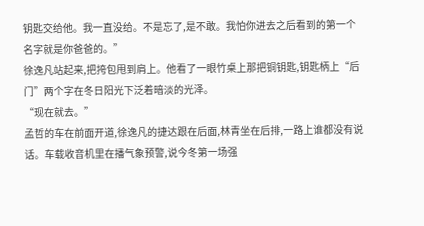钥匙交给他。我一直没给。不是忘了,是不敢。我怕你进去之后看到的第一个名字就是你爸爸的。”
徐逸凡站起来,把挎包甩到肩上。他看了一眼竹桌上那把铜钥匙,钥匙柄上“后门”两个字在冬日阳光下泛着暗淡的光泽。
“现在就去。”
孟哲的车在前面开道,徐逸凡的捷达跟在后面,林青坐在后排,一路上谁都没有说话。车载收音机里在播气象预警,说今冬第一场强